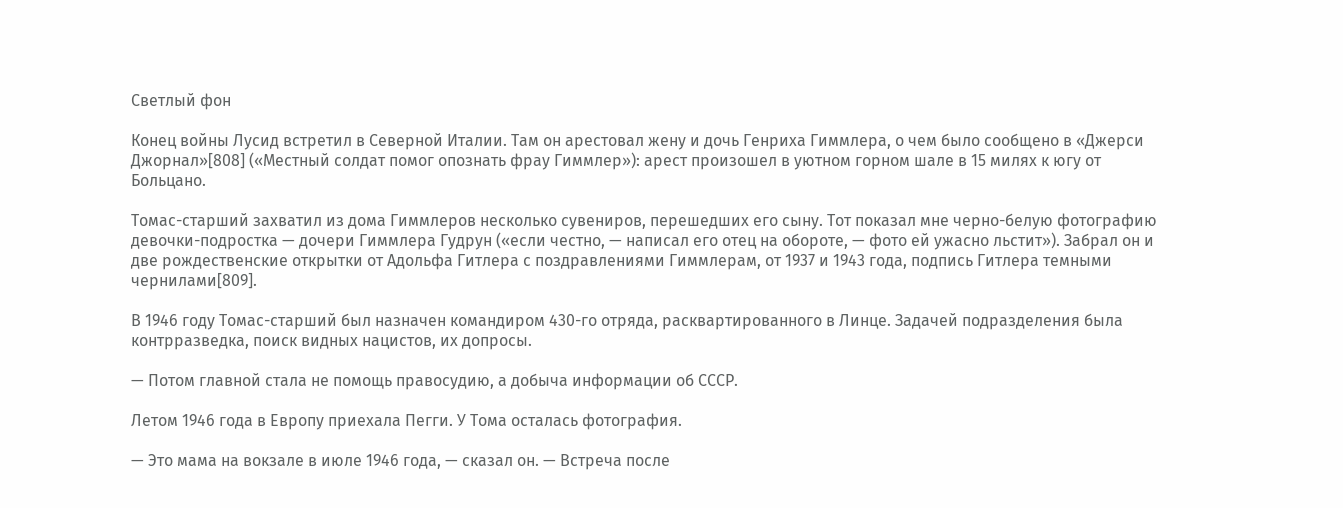Светлый фон

Конец войны Лусид встретил в Северной Италии. Там он арестовал жену и дочь Генриха Гиммлера, о чем было сообщено в «Джерси Джорнал»[808] («Местный солдат помог опознать фрау Гиммлер»): арест произошел в уютном горном шале в 15 милях к югу от Больцано.

Томас-старший захватил из дома Гиммлеров несколько сувениров, перешедших его сыну. Тот показал мне черно-белую фотографию девочки-подростка — дочери Гиммлера Гудрун («если честно, — написал его отец на обороте, — фото ей ужасно льстит»). Забрал он и две рождественские открытки от Адольфа Гитлера с поздравлениями Гиммлерам, от 1937 и 1943 года, подпись Гитлера темными чернилами[809].

В 1946 году Томас-старший был назначен командиром 430-го отряда, расквартированного в Линце. Задачей подразделения была контрразведка, поиск видных нацистов, их допросы.

— Потом главной стала не помощь правосудию, а добыча информации об СССР.

Летом 1946 года в Европу приехала Пегги. У Тома осталась фотография.

— Это мама на вокзале в июле 1946 года, — сказал он. — Встреча после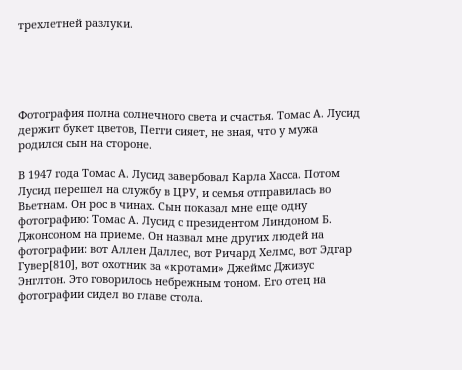трехлетней разлуки.





Фотография полна солнечного света и счастья. Томас А. Лусид держит букет цветов, Пегги сияет, не зная, что у мужа родился сын на стороне.

В 1947 года Томас А. Лусид завербовал Карла Хасса. Потом Лусид перешел на службу в ЦРУ, и семья отправилась во Вьетнам. Он рос в чинах. Сын показал мне еще одну фотографию: Томас А. Лусид с президентом Линдоном Б. Джонсоном на приеме. Он назвал мне других людей на фотографии: вот Аллен Даллес, вот Ричард Хелмс, вот Эдгар Гувер[810], вот охотник за «кротами» Джеймс Джизус Энглтон. Это говорилось небрежным тоном. Его отец на фотографии сидел во главе стола.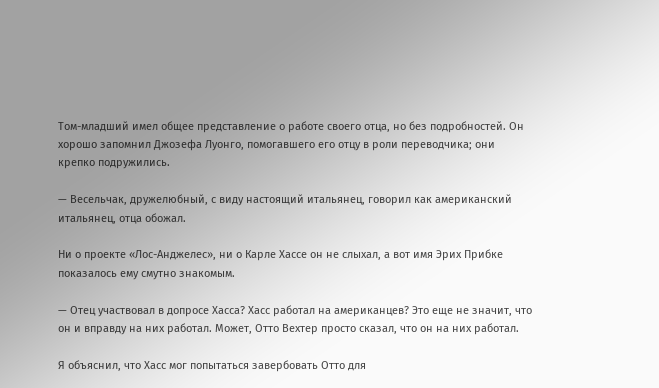Том-младший имел общее представление о работе своего отца, но без подробностей. Он хорошо запомнил Джозефа Луонго, помогавшего его отцу в роли переводчика; они крепко подружились.

— Весельчак, дружелюбный, с виду настоящий итальянец, говорил как американский итальянец, отца обожал.

Ни о проекте «Лос-Анджелес», ни о Карле Хассе он не слыхал, а вот имя Эрих Прибке показалось ему смутно знакомым.

— Отец участвовал в допросе Хасса? Хасс работал на американцев? Это еще не значит, что он и вправду на них работал. Может, Отто Вехтер просто сказал, что он на них работал.

Я объяснил, что Хасс мог попытаться завербовать Отто для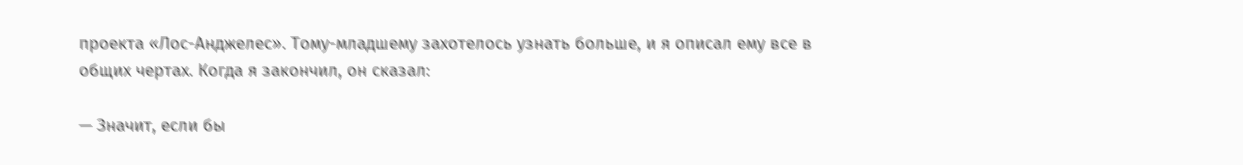проекта «Лос-Анджелес». Тому-младшему захотелось узнать больше, и я описал ему все в общих чертах. Когда я закончил, он сказал:

— Значит, если бы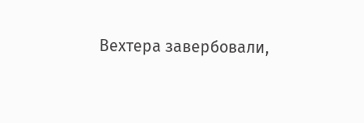Вехтера завербовали,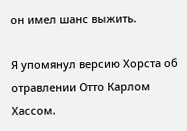он имел шанс выжить.

Я упомянул версию Хорста об отравлении Отто Карлом Хассом.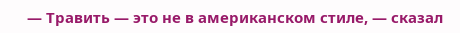— Травить — это не в американском стиле, — сказал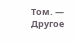Том. — Другое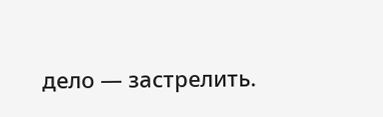дело — застрелить.